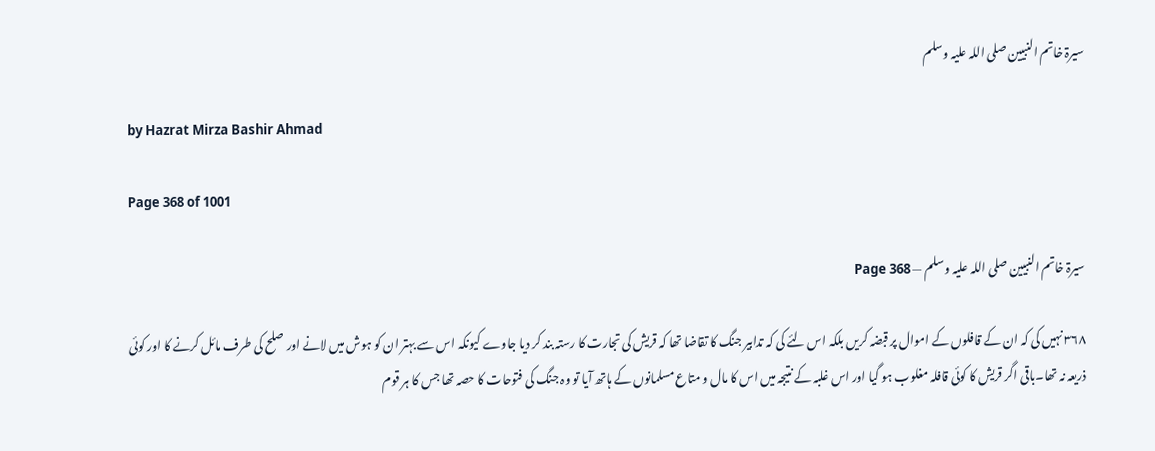سیرۃ خاتم النبیین صلی اللہ علیہ وسلم

by Hazrat Mirza Bashir Ahmad

Page 368 of 1001

سیرۃ خاتم النبیین صلی اللہ علیہ وسلم — Page 368

۳۶۸ نہیں کی کہ ان کے قافلوں کے اموال پر قبضہ کریں بلکہ اس لئے کی کہ تدابیر جنگ کا تقاضا تھا کہ قریش کی تجارت کا رستہ بند کر دیا جاوے کیونکہ اس سے بہتر ان کو ہوش میں لانے اور صلح کی طرف مائل کرنے کا اور کوئی ذریعہ نہ تھا۔باقی اگر قریش کا کوئی قافلہ مغلوب ہو گیا اور اس غلبہ کے نتیجہ میں اس کا مال و متاع مسلمانوں کے ہاتھ آیا تو وہ جنگ کی فتوحات کا حصہ تھا جس کا ہر قوم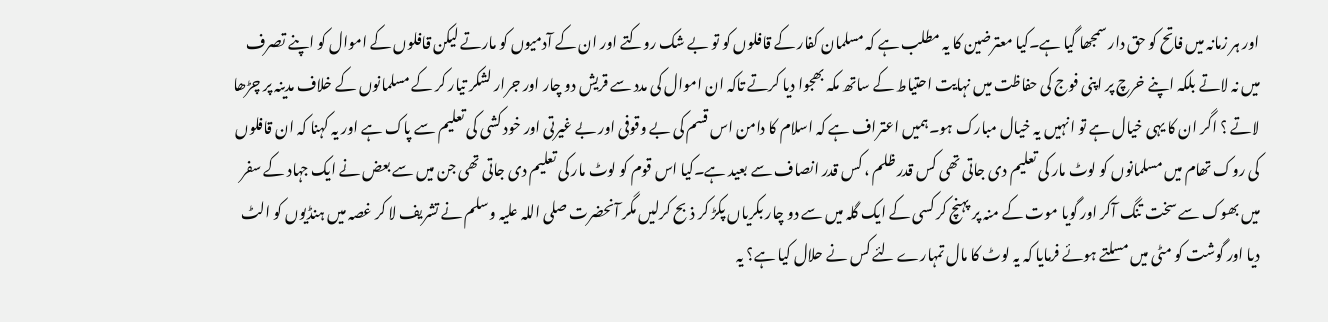اور ہر زمانہ میں فاتح کو حق دار سمجھا گیا ہے۔کیا معترضین کا یہ مطلب ہے کہ مسلمان کفار کے قافلوں کو تو بے شک روکتے اور ان کے آدمیوں کو مارتے لیکن قافلوں کے اموال کو اپنے تصرف میں نہ لاتے بلکہ اپنے خرچ پر اپنی فوج کی حفاظت میں نہایت احتیاط کے ساتھ مکہ بھجوا دیا کرتے تاکہ ان اموال کی مدد سے قریش دو چار اور جرار لشکر تیار کر کے مسلمانوں کے خلاف مدینہ پر چڑھا لاتے ؟ اگر ان کا یہی خیال ہے تو انہیں یہ خیال مبارک ہو۔ہمیں اعتراف ہے کہ اسلام کا دامن اس قسم کی بے وقوفی اور بے غیرتی اور خود کشی کی تعلیم سے پاک ہے اور یہ کہنا کہ ان قافلوں کی روک تھام میں مسلمانوں کو لوٹ مار کی تعلیم دی جاتی تھی کس قدر ظلم ، کس قدر انصاف سے بعید ہے۔کیا اس قوم کو لوٹ مار کی تعلیم دی جاتی تھی جن میں سے بعض نے ایک جہاد کے سفر میں بھوک سے سخت تنگ آکر اور گویا موت کے منہ پر پہنچ کر کسی کے ایک گلہ میں سے دو چار بکریاں پکڑ کر ذبح کرلیں مگر آنحضرت صلی اللہ علیہ وسلم نے تشریف لا کر غصہ میں ہنڈیوں کو الٹ دیا اور گوشت کو مٹی میں مسلتے ہوئے فرمایا کہ یہ لوٹ کا مال تمہارے لئے کس نے حلال کیا ہے؟ یہ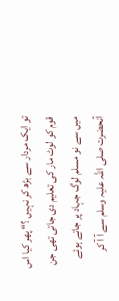تو ایک مردار سے بڑھ کر نہیں ؟“ پھر کیا اس قوم کو لوٹ مار کی تعلیم دی جاتی تھی جن میں سے نو مسلم لوگ جہاد پر جاتے ہوئے آنحضرت صلی اللہ علیہ وسلم سے آ آ کر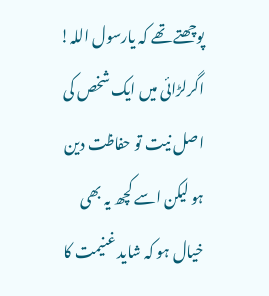پوچھتے تھے کہ یارسول اللہ! اگرلڑائی میں ایک شخص کی اصل نیت تو حفاظت دین ہو لیکن اسے کچھ یہ بھی خیال ہو کہ شاید غنیمت کا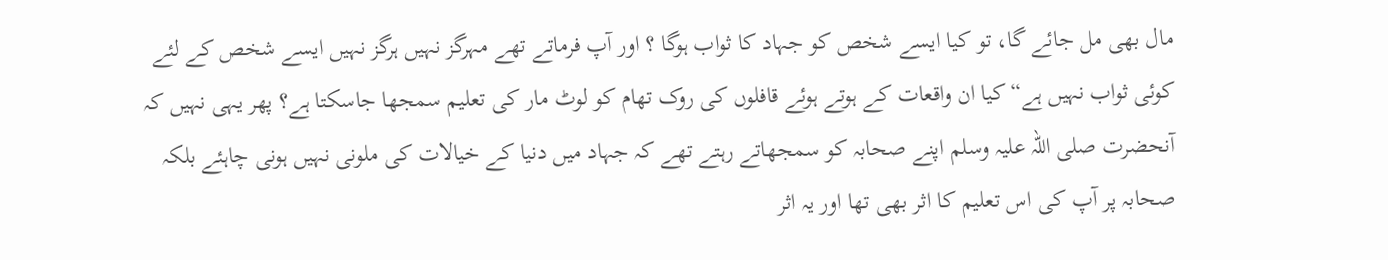مال بھی مل جائے گا، تو کیا ایسے شخص کو جہاد کا ثواب ہوگا ؟ اور آپ فرماتے تھے مہرگز نہیں ہرگز نہیں ایسے شخص کے لئے کوئی ثواب نہیں ہے“ کیا ان واقعات کے ہوتے ہوئے قافلوں کی روک تھام کو لوٹ مار کی تعلیم سمجھا جاسکتا ہے؟ پھر یہی نہیں کہ آنحضرت صلی اللہ علیہ وسلم اپنے صحابہ کو سمجھاتے رہتے تھے کہ جہاد میں دنیا کے خیالات کی ملونی نہیں ہونی چاہئے بلکہ صحابہ پر آپ کی اس تعلیم کا اثر بھی تھا اور یہ اثر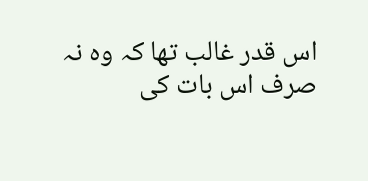اس قدر غالب تھا کہ وہ نہ صرف اس بات کی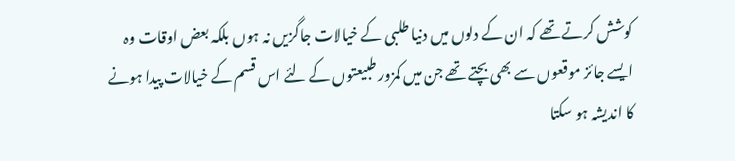کوشش کرتے تھے کہ ان کے دلوں میں دنیا طلبی کے خیالات جاگزیں نہ ہوں بلکہ بعض اوقات وہ ایسے جائز موقعوں سے بھی بچتے تھے جن میں کمزور طبیعتوں کے لئے اس قسم کے خیالات پیدا ہونے کا اندیشہ ہو سکتا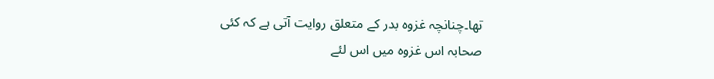تھا۔چنانچہ غزوہ بدر کے متعلق روایت آتی ہے کہ کئی صحابہ اس غزوہ میں اس لئے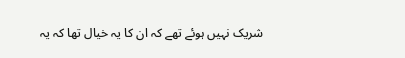شریک نہیں ہوئے تھے کہ ان کا یہ خیال تھا کہ یہ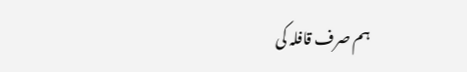ہم صرف قافلہ کی